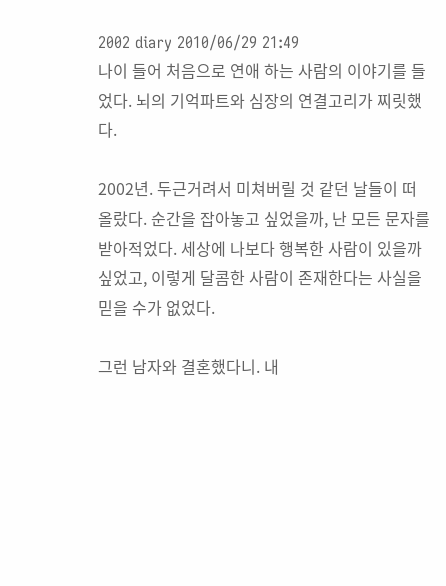2002 diary 2010/06/29 21:49
나이 들어 처음으로 연애 하는 사람의 이야기를 들었다. 뇌의 기억파트와 심장의 연결고리가 찌릿했다.

2002년. 두근거려서 미쳐버릴 것 같던 날들이 떠올랐다. 순간을 잡아놓고 싶었을까, 난 모든 문자를 받아적었다. 세상에 나보다 행복한 사람이 있을까 싶었고, 이렇게 달콤한 사람이 존재한다는 사실을 믿을 수가 없었다.

그런 남자와 결혼했다니. 내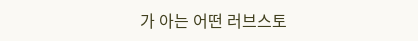가 아는 어떤 러브스토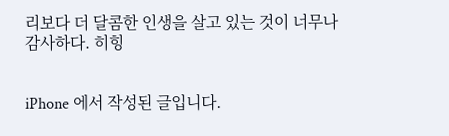리보다 더 달콤한 인생을 살고 있는 것이 너무나 감사하다. 히힝


iPhone 에서 작성된 글입니다.